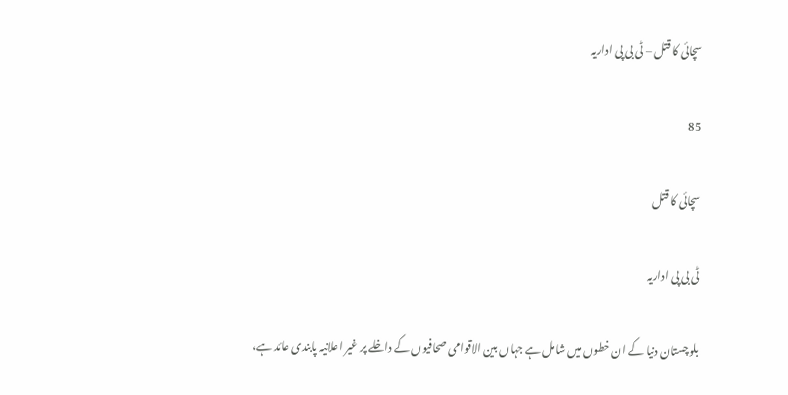سچائی کا قتل – ٹی بی پی اداریہ

85

سچائی کا قتل

ٹی بی پی اداریہ

بلوچستان دنیا کے ان خطوں میں شامل ہے جہاں بین الاقوامی صحافیوں کے داخلے پر غیر اعلانیہ پابندی عائد ہے،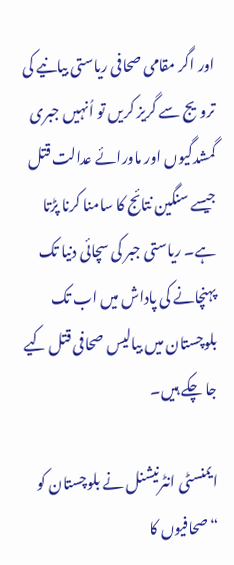اور اگر مقامی صحافی ریاستی بیانیے کی ترویج سے گریز کریں تو اُنہیں جبری گمشدگیوں اور ماورائے عدالت قتل جیسے سنگین نتائج کا سامنا کرنا پڑتا ہے۔ ریاستی جبر کی سچائی دنیا تک پہنچانے کی پاداش میں اب تک بلوچستان میں بیالیس صحافی قتل کیے جا چکے ہیں۔

ایمنسٹی انٹرنیشنل نے بلوچستان کو “صحافیوں کا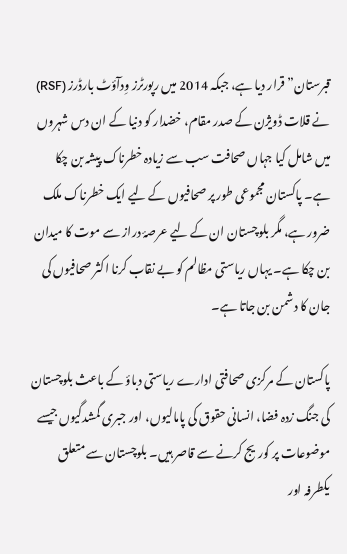قبرستان” قرار دیا ہے، جبکہ 2014 میں رپورٹرز وِدآؤٹ بارڈرز (RSF) نے قلات ڈویژن کے صدر مقام، خضدار کو دنیا کے ان دس شہروں میں شامل کیا جہاں صحافت سب سے زیادہ خطرناک پیشہ بن چکا ہے۔ پاکستان مجموعی طور پر صحافیوں کے لیے ایک خطرناک ملک ضرور ہے، مگر بلوچستان ان کے لیے عرصۂ دراز سے موت کا میدان بن چکا ہے۔ یہاں ریاستی مظالم کو بے نقاب کرنا اکثر صحافیوں کی جان کا دشمن بن جاتا ہے۔

پاکستان کے مرکزی صحافتی ادارے ریاستی دباؤ کے باعث بلوچستان کی جنگ زدہ فضا، انسانی حقوق کی پامالیوں، اور جبری گمشدگیوں جیسے موضوعات پر کوریج کرنے سے قاصر ہیں۔ بلوچستان سے متعلق یکطرفہ اور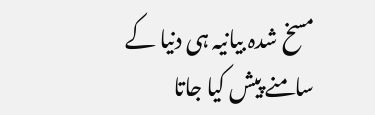مسخ شدہ بیانیہ ہی دنیا کے سامنے پیش کیا جاتا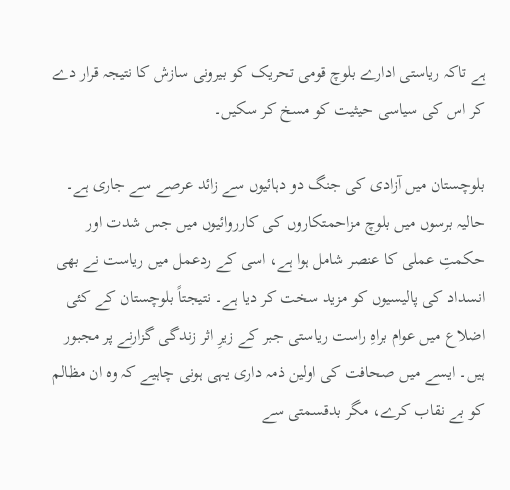ہے تاکہ ریاستی ادارے بلوچ قومی تحریک کو بیرونی سازش کا نتیجہ قرار دے کر اس کی سیاسی حیثیت کو مسخ کر سکیں۔

بلوچستان میں آزادی کی جنگ دو دہائیوں سے زائد عرصے سے جاری ہے۔ حالیہ برسوں میں بلوچ مزاحمتکاروں کی کارروائیوں میں جس شدت اور حکمتِ عملی کا عنصر شامل ہوا ہے، اسی کے ردعمل میں ریاست نے بھی انسداد کی پالیسیوں کو مزید سخت کر دیا ہے۔ نتیجتاً بلوچستان کے کئی اضلاع میں عوام براہِ راست ریاستی جبر کے زیرِ اثر زندگی گزارنے پر مجبور ہیں۔ ایسے میں صحافت کی اولین ذمہ داری یہی ہونی چاہیے کہ وہ ان مظالم کو بے نقاب کرے، مگر بدقسمتی سے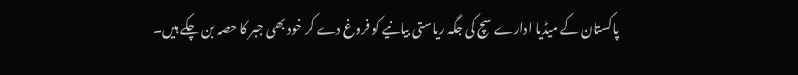پاکستان کے میڈیا ادارے سچ کی جگہ ریاستی بیانیے کو فروغ دے کر خود بھی جبر کا حصہ بن چکے ہیں۔